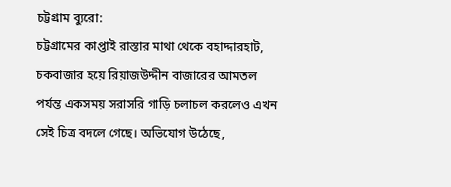চট্টগ্রাম ব্যুরো:
চট্টগ্রামের কাপ্তাই রাস্তার মাথা থেকে বহাদ্দারহাট, চকবাজার হয়ে রিয়াজউদ্দীন বাজারের আমতল পর্যন্ত একসময় সরাসরি গাড়ি চলাচল করলেও এখন সেই চিত্র বদলে গেছে। অভিযোগ উঠেছে,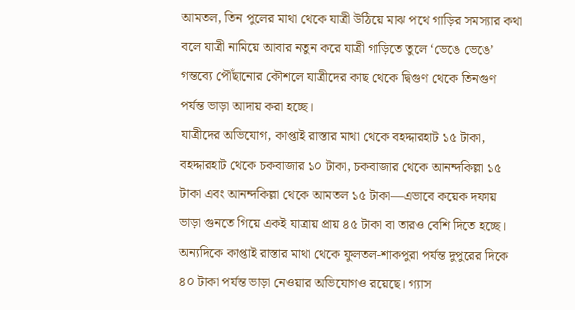আমতল, তিন পুলের মাথা থেকে যাত্রী উঠিয়ে মাঝ পথে গাড়ির সমস্যার কথা বলে যাত্রী নামিয়ে আবার নতুন করে যাত্রী গাড়িতে তুলে ‘ভেঙে ভেঙে’ গন্তব্যে পৌঁছানোর কৌশলে যাত্রীদের কাছ থেকে দ্বিগুণ থেকে তিনগুণ পর্যন্ত ভাড়া আদায় করা হচ্ছে।
যাত্রীদের অভিযোগ, কাপ্তাই রাস্তার মাথা থেকে বহদ্দারহাট ১৫ টাকা, বহদ্দারহাট থেকে চকবাজার ১০ টাকা, চকবাজার থেকে আনন্দকিল্লা ১৫ টাকা এবং আনন্দকিল্লা থেকে আমতল ১৫ টাকা—এভাবে কয়েক দফায় ভাড়া গুনতে গিয়ে একই যাত্রায় প্রায় ৪৫ টাকা বা তারও বেশি দিতে হচ্ছে।
অন্যদিকে কাপ্তাই রাস্তার মাথা থেকে ফুলতল-শাকপুরা পর্যন্ত দুপুরের দিকে ৪০ টাকা পর্যন্ত ভাড়া নেওয়ার অভিযোগও রয়েছে। গ্যাস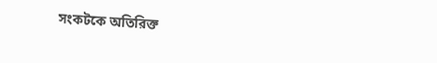সংকটকে অতিরিক্ত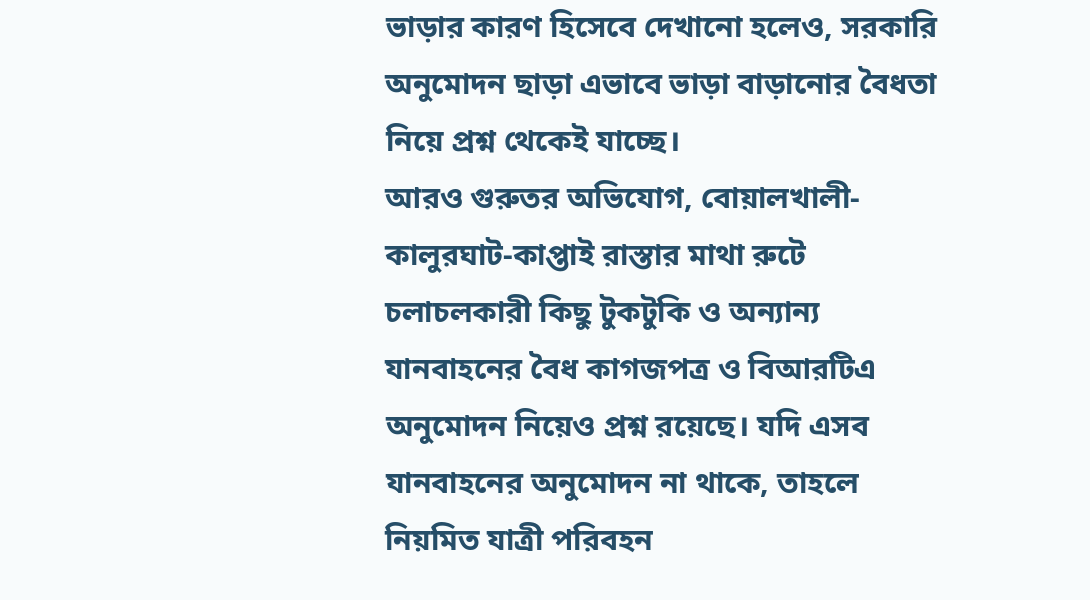ভাড়ার কারণ হিসেবে দেখানো হলেও, সরকারি অনুমোদন ছাড়া এভাবে ভাড়া বাড়ানোর বৈধতা নিয়ে প্রশ্ন থেকেই যাচ্ছে।
আরও গুরুতর অভিযোগ, বোয়ালখালী-কালুরঘাট-কাপ্তাই রাস্তার মাথা রুটে চলাচলকারী কিছু টুকটুকি ও অন্যান্য যানবাহনের বৈধ কাগজপত্র ও বিআরটিএ অনুমোদন নিয়েও প্রশ্ন রয়েছে। যদি এসব যানবাহনের অনুমোদন না থাকে, তাহলে নিয়মিত যাত্রী পরিবহন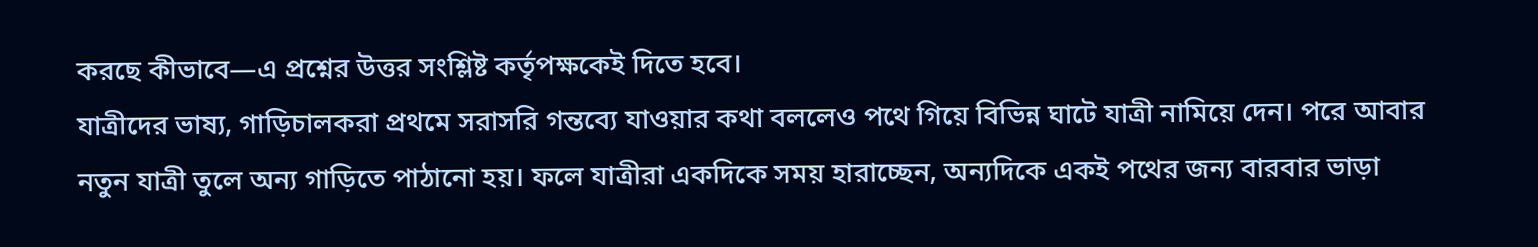করছে কীভাবে—এ প্রশ্নের উত্তর সংশ্লিষ্ট কর্তৃপক্ষকেই দিতে হবে।
যাত্রীদের ভাষ্য, গাড়িচালকরা প্রথমে সরাসরি গন্তব্যে যাওয়ার কথা বললেও পথে গিয়ে বিভিন্ন ঘাটে যাত্রী নামিয়ে দেন। পরে আবার নতুন যাত্রী তুলে অন্য গাড়িতে পাঠানো হয়। ফলে যাত্রীরা একদিকে সময় হারাচ্ছেন, অন্যদিকে একই পথের জন্য বারবার ভাড়া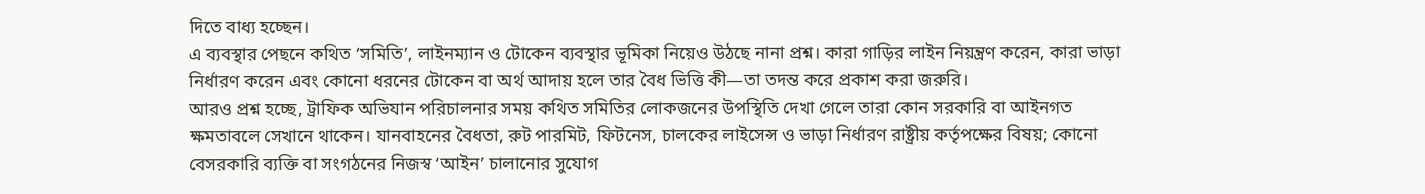দিতে বাধ্য হচ্ছেন।
এ ব্যবস্থার পেছনে কথিত ‘সমিতি’, লাইনম্যান ও টোকেন ব্যবস্থার ভূমিকা নিয়েও উঠছে নানা প্রশ্ন। কারা গাড়ির লাইন নিয়ন্ত্রণ করেন, কারা ভাড়া নির্ধারণ করেন এবং কোনো ধরনের টোকেন বা অর্থ আদায় হলে তার বৈধ ভিত্তি কী—তা তদন্ত করে প্রকাশ করা জরুরি।
আরও প্রশ্ন হচ্ছে, ট্রাফিক অভিযান পরিচালনার সময় কথিত সমিতির লোকজনের উপস্থিতি দেখা গেলে তারা কোন সরকারি বা আইনগত ক্ষমতাবলে সেখানে থাকেন। যানবাহনের বৈধতা, রুট পারমিট, ফিটনেস, চালকের লাইসেন্স ও ভাড়া নির্ধারণ রাষ্ট্রীয় কর্তৃপক্ষের বিষয়; কোনো বেসরকারি ব্যক্তি বা সংগঠনের নিজস্ব ‘আইন’ চালানোর সুযোগ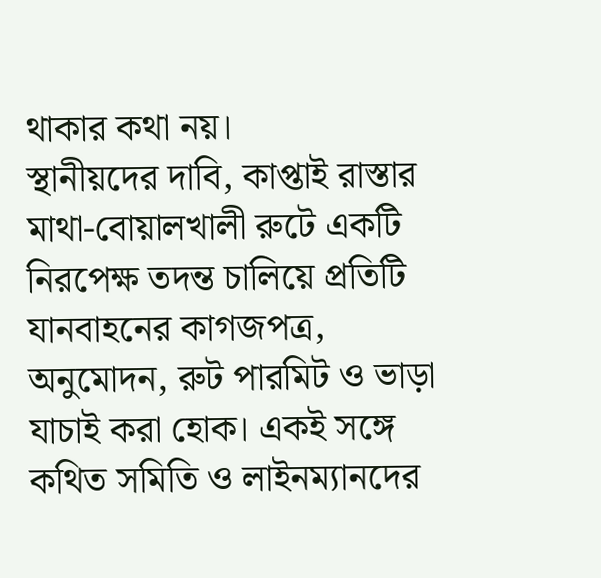থাকার কথা নয়।
স্থানীয়দের দাবি, কাপ্তাই রাস্তার মাথা-বোয়ালখালী রুটে একটি নিরপেক্ষ তদন্ত চালিয়ে প্রতিটি যানবাহনের কাগজপত্র, অনুমোদন, রুট পারমিট ও ভাড়া যাচাই করা হোক। একই সঙ্গে কথিত সমিতি ও লাইনম্যানদের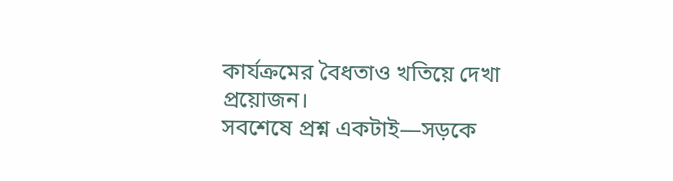কার্যক্রমের বৈধতাও খতিয়ে দেখা প্রয়োজন।
সবশেষে প্রশ্ন একটাই—সড়কে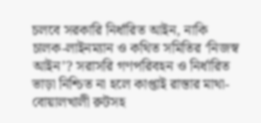চলবে সরকারি নির্ধারিত আইন, নাকি চালক-লাইনম্যান ও কথিত সমিতির ‘নিজস্ব আইন’? সরাসরি গণপরিবহন ও নির্ধারিত ভাড়া নিশ্চিত না হলে কাপ্তাই রাস্তার মাথা-বোয়ালখালী রুটসহ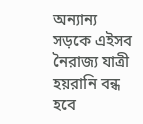অন্যান্য সড়কে এইসব নৈরাজ্য যাত্রী হয়রানি বন্ধ হবে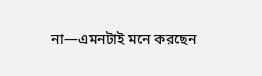না—এমনটাই মনে করছেন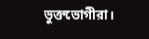ভুক্তভোগীরা।